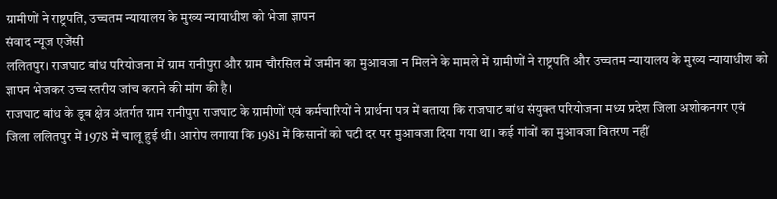ग्रामीणों ने राष्ट्रपति, उच्चतम न्यायालय के मुख्य न्यायाधीश को भेजा ज्ञापन
संवाद न्यूज एजेंसी
ललितपुर। राजघाट बांध परियोजना में ग्राम रानीपुरा और ग्राम चौरसिल में जमीन का मुआवजा न मिलने के मामले में ग्रामीणों ने राष्ट्रपति और उच्चतम न्यायालय के मुख्य न्यायाधीश को ज्ञापन भेजकर उच्च स्तरीय जांच कराने की मांग की है।
राजघाट बांध के डूब क्षेत्र अंतर्गत ग्राम रानीपुरा राजघाट के ग्रामीणों एवं कर्मचारियों ने प्रार्थना पत्र में बताया कि राजघाट बांध संयुक्त परियोजना मध्य प्रदेश जिला अशोकनगर एवं जिला ललितपुर में 1978 में चालू हुई थी। आरोप लगाया कि 1981 में किसानों को घटी दर पर मुआवजा दिया गया था। कई गांवों का मुआवजा वितरण नहीं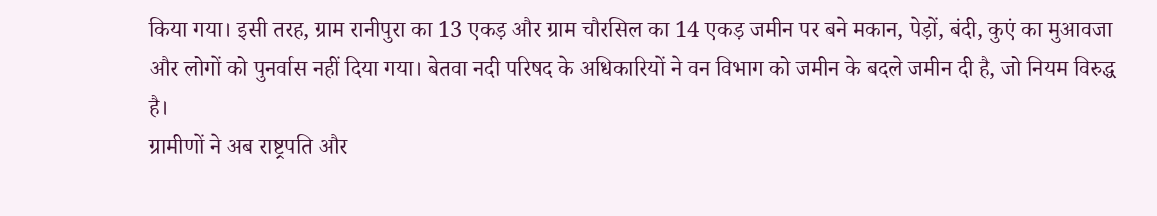किया गया। इसी तरह, ग्राम रानीपुरा का 13 एकड़ और ग्राम चौरसिल का 14 एकड़ जमीन पर बने मकान, पेड़ों, बंदी, कुएं का मुआवजा और लोगों को पुनर्वास नहीं दिया गया। बेतवा नदी परिषद के अधिकारियों ने वन विभाग को जमीन के बदले जमीन दी है, जो नियम विरुद्ध है।
ग्रामीणों ने अब राष्ट्रपति और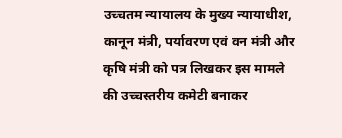उच्चतम न्यायालय के मुख्य न्यायाधीश, कानून मंत्री, पर्यावरण एवं वन मंत्री और कृषि मंत्री को पत्र लिखकर इस मामले की उच्चस्तरीय कमेटी बनाकर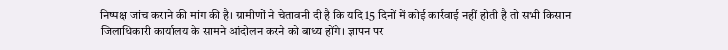निष्पक्ष जांच कराने की मांग की है। ग्रामीणों ने चेतावनी दी है कि यदि 15 दिनों में कोई कार्रवाई नहीं होती है तो सभी किसान जिलाधिकारी कार्यालय के सामने आंदोलन करने को बाध्य होंगे। ज्ञापन पर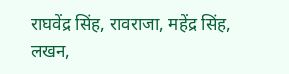राघवेंद्र सिंह, रावराजा, महेंद्र सिंह, लखन,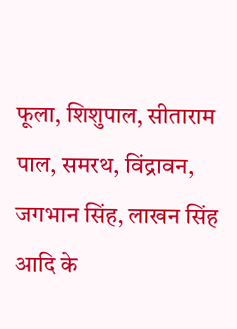फूला, शिशुपाल, सीताराम पाल, समरथ, विंद्रावन, जगभान सिंह, लाखन सिंह आदि के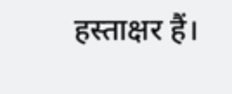हस्ताक्षर हैं।